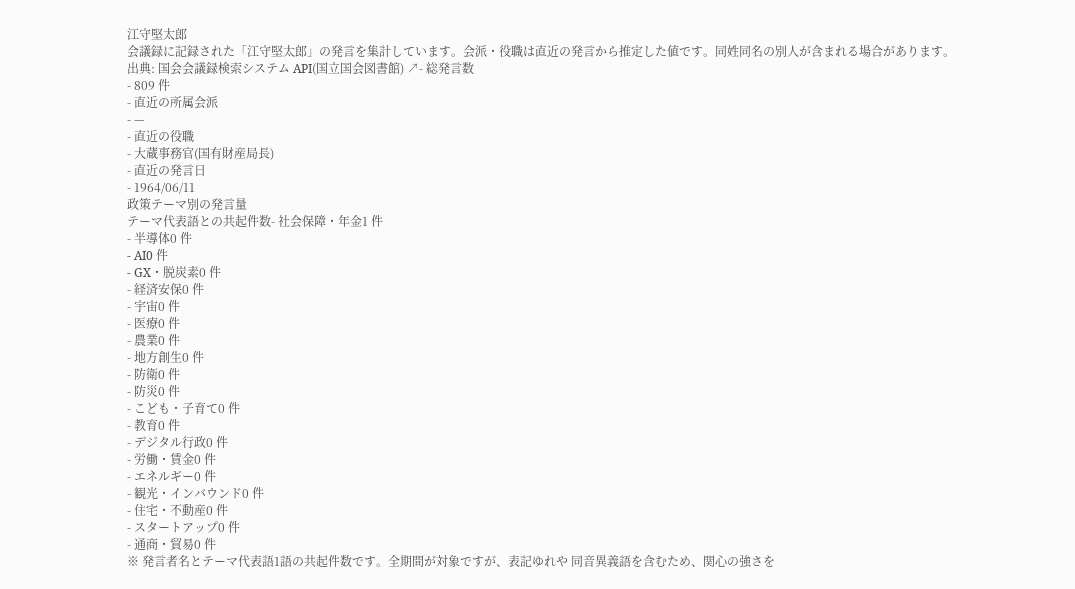江守堅太郎
会議録に記録された「江守堅太郎」の発言を集計しています。会派・役職は直近の発言から推定した値です。同姓同名の別人が含まれる場合があります。
出典: 国会会議録検索システム API(国立国会図書館) ↗- 総発言数
- 809 件
- 直近の所属会派
- —
- 直近の役職
- 大蔵事務官(国有財産局長)
- 直近の発言日
- 1964/06/11
政策テーマ別の発言量
テーマ代表語との共起件数- 社会保障・年金1 件
- 半導体0 件
- AI0 件
- GX・脱炭素0 件
- 経済安保0 件
- 宇宙0 件
- 医療0 件
- 農業0 件
- 地方創生0 件
- 防衛0 件
- 防災0 件
- こども・子育て0 件
- 教育0 件
- デジタル行政0 件
- 労働・賃金0 件
- エネルギー0 件
- 観光・インバウンド0 件
- 住宅・不動産0 件
- スタートアップ0 件
- 通商・貿易0 件
※ 発言者名とテーマ代表語1語の共起件数です。全期間が対象ですが、表記ゆれや 同音異義語を含むため、関心の強さを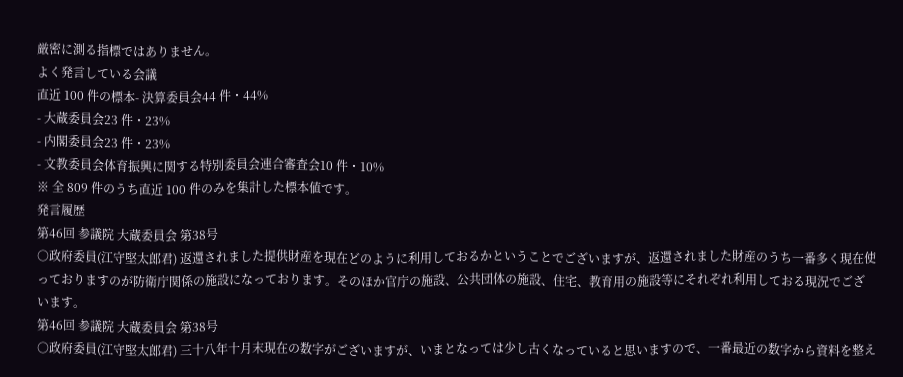厳密に測る指標ではありません。
よく発言している会議
直近 100 件の標本- 決算委員会44 件・44%
- 大蔵委員会23 件・23%
- 内閣委員会23 件・23%
- 文教委員会体育振興に関する特別委員会連合審査会10 件・10%
※ 全 809 件のうち直近 100 件のみを集計した標本値です。
発言履歴
第46回 参議院 大蔵委員会 第38号
○政府委員(江守堅太郎君) 返還されました提供財産を現在どのように利用しておるかということでございますが、返還されました財産のうち一番多く現在使っておりますのが防衛庁関係の施設になっております。そのほか官庁の施設、公共団体の施設、住宅、教育用の施設等にそれぞれ利用しておる現況でございます。
第46回 参議院 大蔵委員会 第38号
○政府委員(江守堅太郎君) 三十八年十月末現在の数字がございますが、いまとなっては少し古くなっていると思いますので、一番最近の数字から資料を整え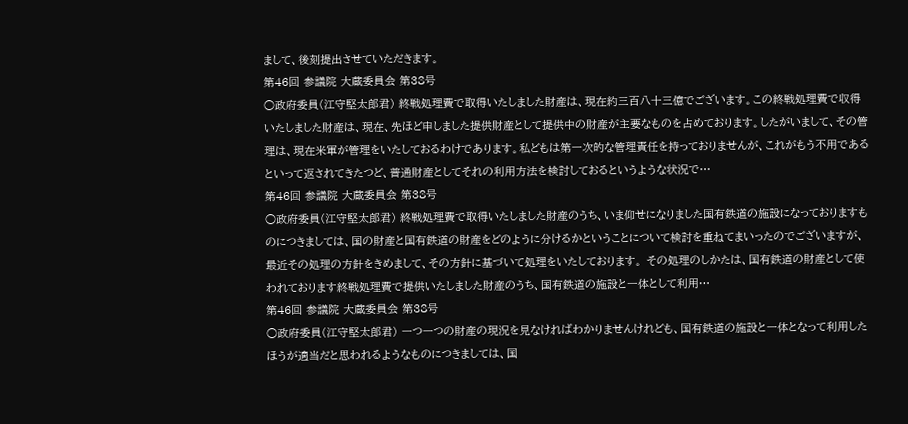まして、後刻提出させていただきます。
第46回 参議院 大蔵委員会 第38号
○政府委員(江守堅太郎君) 終戦処理費で取得いたしました財産は、現在約三百八十三億でございます。この終戦処理費で収得いたしました財産は、現在、先ほど申しました提供財産として提供中の財産が主要なものを占めております。したがいまして、その管理は、現在米軍が管理をいたしておるわけであります。私どもは第一次的な管理責任を持っておりませんが、これがもう不用であるといって返されてきたつど、普通財産としてそれの利用方法を検討しておるというような状況で…
第46回 参議院 大蔵委員会 第38号
○政府委員(江守堅太郎君) 終戦処理費で取得いたしました財産のうち、いま仰せになりました国有鉄道の施設になっておりますものにつきましては、国の財産と国有鉄道の財産をどのように分けるかということについて検討を重ねてまいったのでございますが、最近その処理の方針をきめまして、その方針に基づいて処理をいたしております。 その処理のしかたは、国有鉄道の財産として使われております終戦処理費で提供いたしました財産のうち、国有鉄道の施設と一体として利用…
第46回 参議院 大蔵委員会 第38号
○政府委員(江守堅太郎君) 一つ一つの財産の現況を見なければわかりませんけれども、国有鉄道の施設と一体となって利用したほうが適当だと思われるようなものにつきましては、国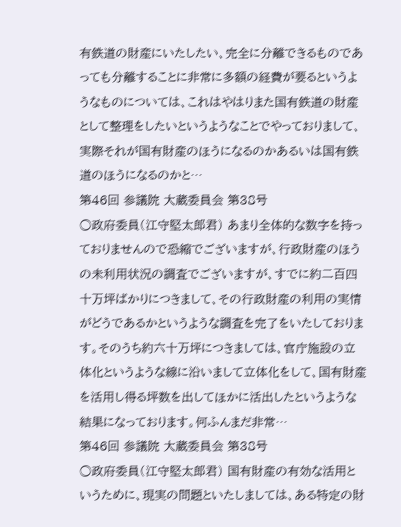有鉄道の財産にいたしたい、完全に分離できるものであっても分離することに非常に多額の経費が要るというようなものについては、これはやはりまた国有鉄道の財産として整理をしたいというようなことでやっておりまして、実際それが国有財産のほうになるのかあるいは国有鉄道のほうになるのかと…
第46回 参議院 大蔵委員会 第38号
○政府委員(江守堅太郎君) あまり全体的な数字を持っておりませんので恐縮でございますが、行政財産のほうの未利用状況の調査でございますが、すでに約二百四十万坪ばかりにつきまして、その行政財産の利用の実情がどうであるかというような調査を完了をいたしております。そのうち約六十万坪につきましては、官庁施設の立体化というような線に沿いまして立体化をして、国有財産を活用し得る坪数を出してほかに活出したというような結果になっております。何ふんまだ非常…
第46回 参議院 大蔵委員会 第38号
○政府委員(江守堅太郎君) 国有財産の有効な活用というために、現実の問題といたしましては、ある特定の財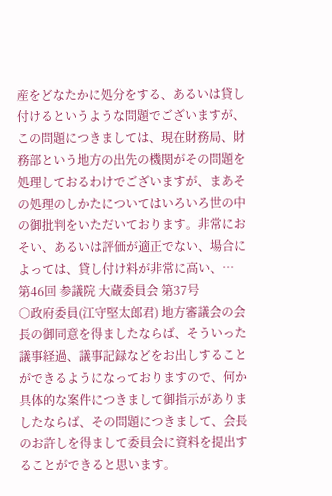産をどなたかに処分をする、あるいは貸し付けるというような問題でございますが、この問題につきましては、現在財務局、財務部という地方の出先の機関がその問題を処理しておるわけでございますが、まあその処理のしかたについてはいろいろ世の中の御批判をいただいております。非常におそい、あるいは評価が適正でない、場合によっては、貸し付け料が非常に高い、…
第46回 参議院 大蔵委員会 第37号
○政府委員(江守堅太郎君) 地方審議会の会長の御同意を得ましたならば、そういった議事経過、議事記録などをお出しすることができるようになっておりますので、何か具体的な案件につきまして御指示がありましたならば、その問題につきまして、会長のお許しを得まして委員会に資料を提出することができると思います。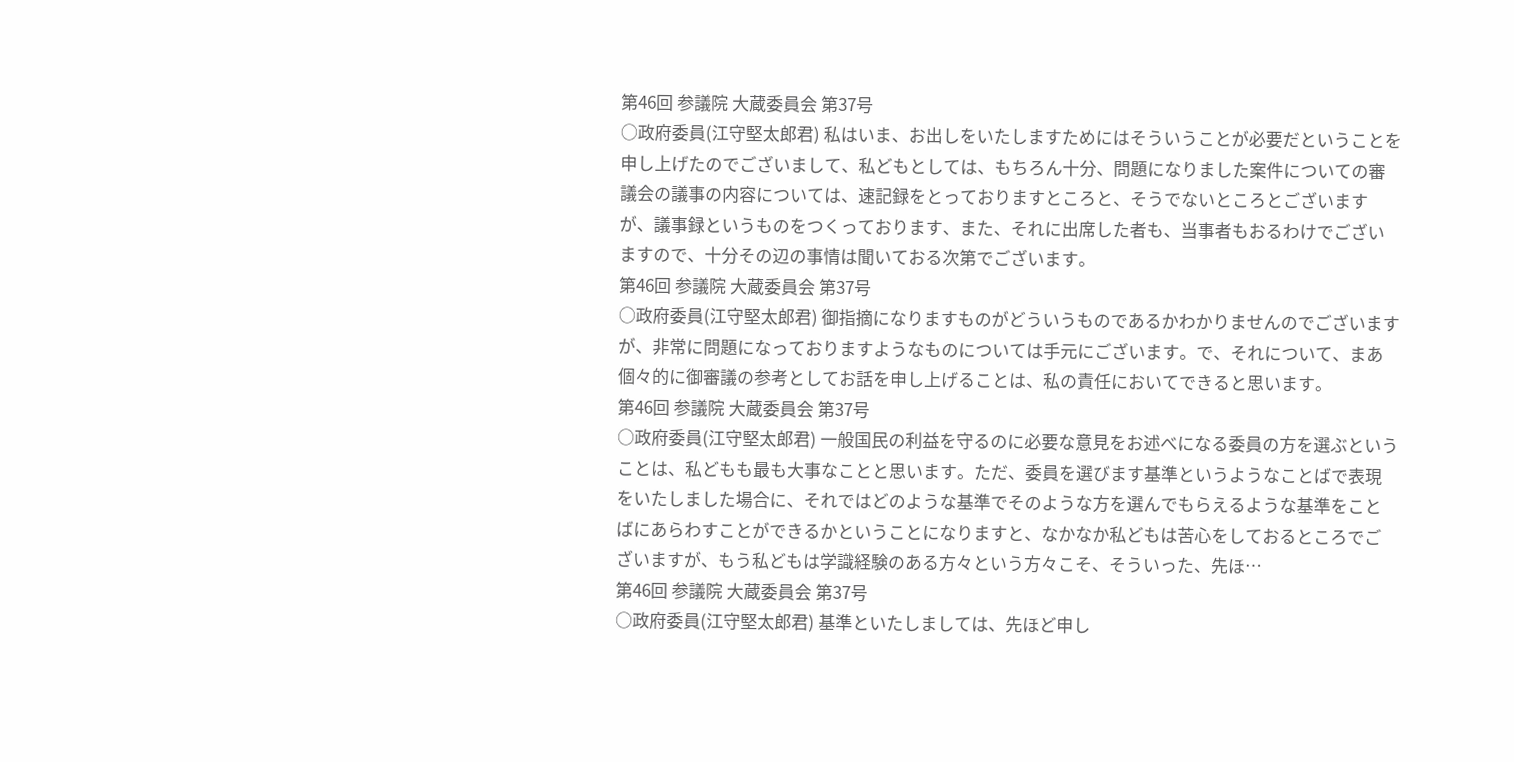第46回 参議院 大蔵委員会 第37号
○政府委員(江守堅太郎君) 私はいま、お出しをいたしますためにはそういうことが必要だということを申し上げたのでございまして、私どもとしては、もちろん十分、問題になりました案件についての審議会の議事の内容については、速記録をとっておりますところと、そうでないところとございますが、議事録というものをつくっております、また、それに出席した者も、当事者もおるわけでございますので、十分その辺の事情は聞いておる次第でございます。
第46回 参議院 大蔵委員会 第37号
○政府委員(江守堅太郎君) 御指摘になりますものがどういうものであるかわかりませんのでございますが、非常に問題になっておりますようなものについては手元にございます。で、それについて、まあ個々的に御審議の参考としてお話を申し上げることは、私の責任においてできると思います。
第46回 参議院 大蔵委員会 第37号
○政府委員(江守堅太郎君) 一般国民の利益を守るのに必要な意見をお述べになる委員の方を選ぶということは、私どもも最も大事なことと思います。ただ、委員を選びます基準というようなことばで表現をいたしました場合に、それではどのような基準でそのような方を選んでもらえるような基準をことばにあらわすことができるかということになりますと、なかなか私どもは苦心をしておるところでございますが、もう私どもは学識経験のある方々という方々こそ、そういった、先ほ…
第46回 参議院 大蔵委員会 第37号
○政府委員(江守堅太郎君) 基準といたしましては、先ほど申し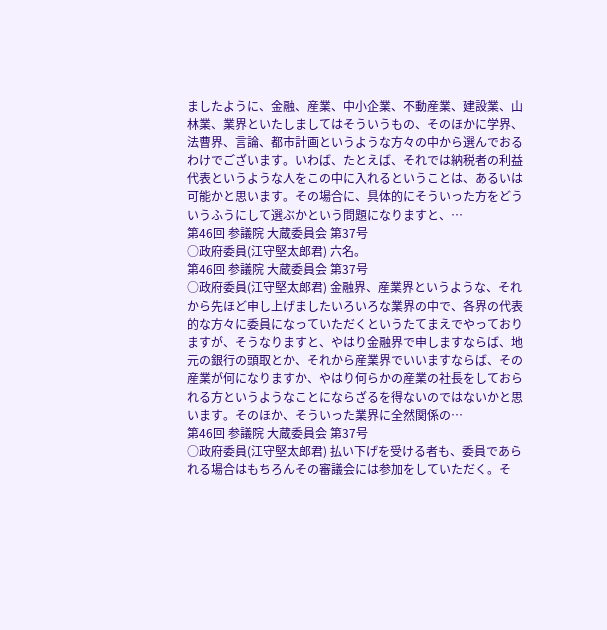ましたように、金融、産業、中小企業、不動産業、建設業、山林業、業界といたしましてはそういうもの、そのほかに学界、法曹界、言論、都市計画というような方々の中から選んでおるわけでございます。いわば、たとえば、それでは納税者の利益代表というような人をこの中に入れるということは、あるいは可能かと思います。その場合に、具体的にそういった方をどういうふうにして選ぶかという問題になりますと、…
第46回 参議院 大蔵委員会 第37号
○政府委員(江守堅太郎君) 六名。
第46回 参議院 大蔵委員会 第37号
○政府委員(江守堅太郎君) 金融界、産業界というような、それから先ほど申し上げましたいろいろな業界の中で、各界の代表的な方々に委員になっていただくというたてまえでやっておりますが、そうなりますと、やはり金融界で申しますならば、地元の銀行の頭取とか、それから産業界でいいますならば、その産業が何になりますか、やはり何らかの産業の社長をしておられる方というようなことにならざるを得ないのではないかと思います。そのほか、そういった業界に全然関係の…
第46回 参議院 大蔵委員会 第37号
○政府委員(江守堅太郎君) 払い下げを受ける者も、委員であられる場合はもちろんその審議会には参加をしていただく。そ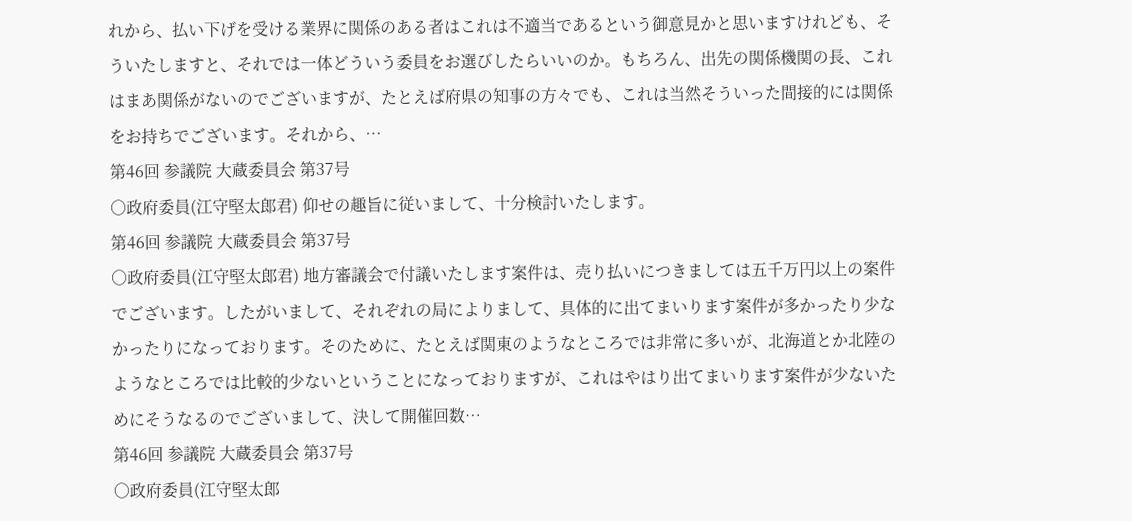れから、払い下げを受ける業界に関係のある者はこれは不適当であるという御意見かと思いますけれども、そういたしますと、それでは一体どういう委員をお選びしたらいいのか。もちろん、出先の関係機関の長、これはまあ関係がないのでございますが、たとえば府県の知事の方々でも、これは当然そういった間接的には関係をお持ちでございます。それから、…
第46回 参議院 大蔵委員会 第37号
○政府委員(江守堅太郎君) 仰せの趣旨に従いまして、十分検討いたします。
第46回 参議院 大蔵委員会 第37号
○政府委員(江守堅太郎君) 地方審議会で付議いたします案件は、売り払いにつきましては五千万円以上の案件でございます。したがいまして、それぞれの局によりまして、具体的に出てまいります案件が多かったり少なかったりになっております。そのために、たとえば関東のようなところでは非常に多いが、北海道とか北陸のようなところでは比較的少ないということになっておりますが、これはやはり出てまいります案件が少ないためにそうなるのでございまして、決して開催回数…
第46回 参議院 大蔵委員会 第37号
○政府委員(江守堅太郎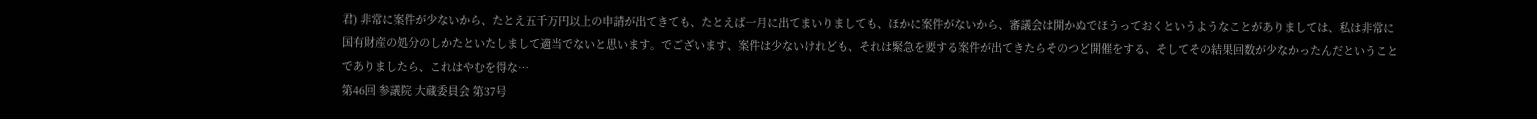君) 非常に案件が少ないから、たとえ五千万円以上の申請が出てきても、たとえば一月に出てまいりましても、ほかに案件がないから、審議会は開かぬでほうっておくというようなことがありましては、私は非常に国有財産の処分のしかたといたしまして適当でないと思います。でございます、案件は少ないけれども、それは緊急を要する案件が出てきたらそのつど開催をする、そしてその結果回数が少なかったんだということでありましたら、これはやむを得な…
第46回 参議院 大蔵委員会 第37号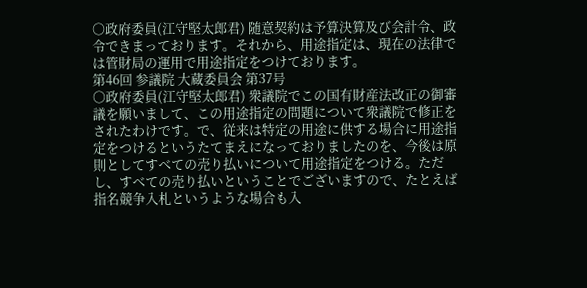○政府委員(江守堅太郎君) 随意契約は予算決算及び会計令、政令できまっております。それから、用途指定は、現在の法律では管財局の運用で用途指定をつけております。
第46回 参議院 大蔵委員会 第37号
○政府委員(江守堅太郎君) 衆議院でこの国有財産法改正の御審議を願いまして、この用途指定の問題について衆議院で修正をされたわけです。で、従来は特定の用途に供する場合に用途指定をつけるというたてまえになっておりましたのを、今後は原則としてすべての売り払いについて用途指定をつける。ただし、すべての売り払いということでございますので、たとえば指名競争入札というような場合も入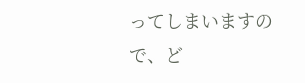ってしまいますので、ど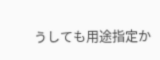うしても用途指定か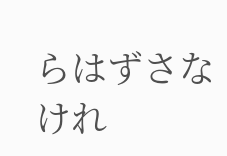らはずさなけれ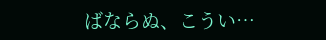ばならぬ、こうい…